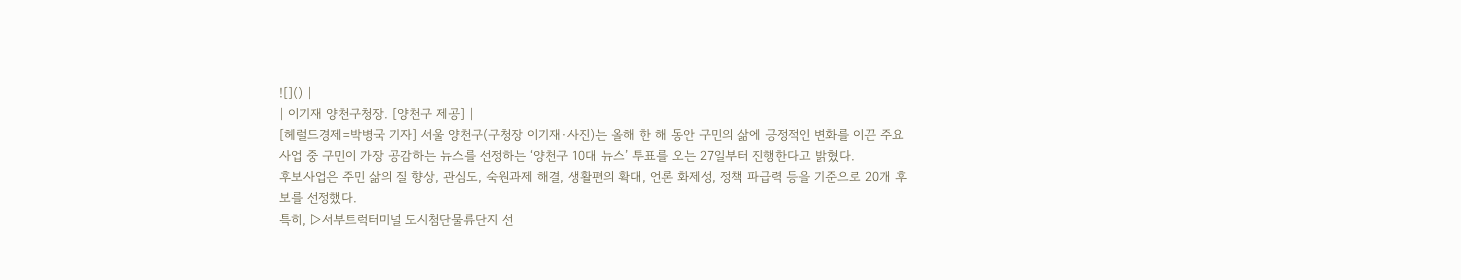![]() |
| 이기재 양천구청장. [양천구 제공] |
[헤럴드경제=박병국 기자] 서울 양천구(구청장 이기재·사진)는 올해 한 해 동안 구민의 삶에 긍정적인 변화를 이끈 주요 사업 중 구민이 가장 공감하는 뉴스를 선정하는 ‘양천구 10대 뉴스’ 투표를 오는 27일부터 진행한다고 밝혔다.
후보사업은 주민 삶의 질 향상, 관심도, 숙원과제 해결, 생활편의 확대, 언론 화제성, 정책 파급력 등을 기준으로 20개 후보를 선정했다.
특히, ▷서부트럭터미널 도시첨단물류단지 선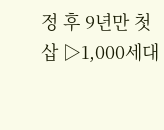정 후 9년만 첫 삽 ▷1,000세대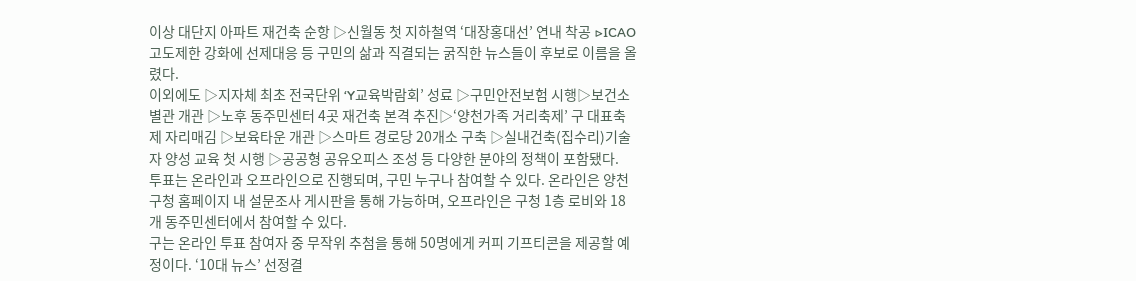이상 대단지 아파트 재건축 순항 ▷신월동 첫 지하철역 ‘대장홍대선’ 연내 착공 ▷ICAO 고도제한 강화에 선제대응 등 구민의 삶과 직결되는 굵직한 뉴스들이 후보로 이름을 올렸다.
이외에도 ▷지자체 최초 전국단위 ‘Y교육박람회’ 성료 ▷구민안전보험 시행▷보건소 별관 개관 ▷노후 동주민센터 4곳 재건축 본격 추진▷‘양천가족 거리축제’ 구 대표축제 자리매김 ▷보육타운 개관 ▷스마트 경로당 20개소 구축 ▷실내건축(집수리)기술자 양성 교육 첫 시행 ▷공공형 공유오피스 조성 등 다양한 분야의 정책이 포함됐다.
투표는 온라인과 오프라인으로 진행되며, 구민 누구나 참여할 수 있다. 온라인은 양천구청 홈페이지 내 설문조사 게시판을 통해 가능하며, 오프라인은 구청 1층 로비와 18개 동주민센터에서 참여할 수 있다.
구는 온라인 투표 참여자 중 무작위 추첨을 통해 50명에게 커피 기프티콘을 제공할 예정이다. ‘10대 뉴스’ 선정결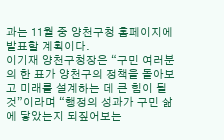과는 11월 중 양천구청 홈페이지에 발표할 계획이다.
이기재 양천구청장은 “구민 여러분의 한 표가 양천구의 정책을 돌아보고 미래를 설계하는 데 큰 힘이 될 것”이라며 “행정의 성과가 구민 삶에 닿았는지 되짚어보는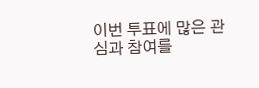이번 투표에 많은 관심과 참여를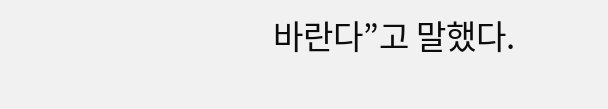바란다”고 말했다.